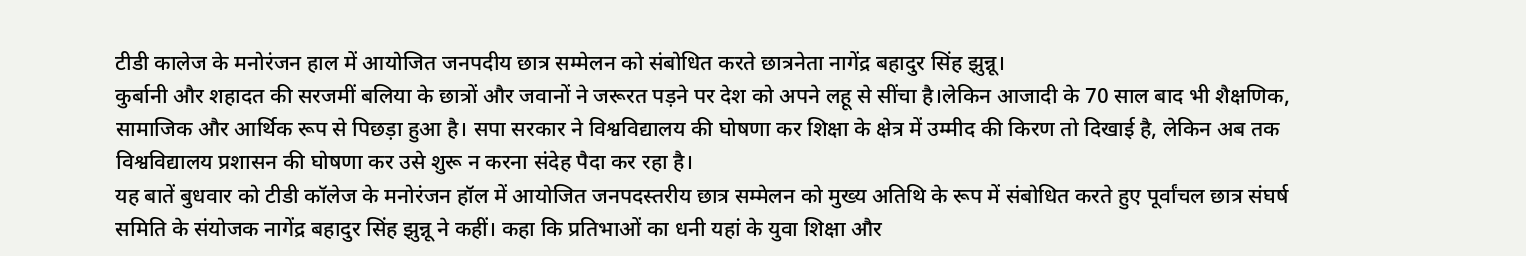टीडी कालेज के मनोरंजन हाल में आयोजित जनपदीय छात्र सम्मेलन को संबोधित करते छात्रनेता नागेंद्र बहादुर सिंह झुन्नू।
कुर्बानी और शहादत की सरजमीं बलिया के छात्रों और जवानों ने जरूरत पड़ने पर देश को अपने लहू से सींचा है।लेकिन आजादी के 70 साल बाद भी शैक्षणिक, सामाजिक और आर्थिक रूप से पिछड़ा हुआ है। सपा सरकार ने विश्वविद्यालय की घोषणा कर शिक्षा के क्षेत्र में उम्मीद की किरण तो दिखाई है, लेकिन अब तक विश्वविद्यालय प्रशासन की घोषणा कर उसे शुरू न करना संदेह पैदा कर रहा है।
यह बातें बुधवार को टीडी कॉलेज के मनोरंजन हॉल में आयोजित जनपदस्तरीय छात्र सम्मेलन को मुख्य अतिथि के रूप में संबोधित करते हुए पूर्वांचल छात्र संघर्ष समिति के संयोजक नागेंद्र बहादुर सिंह झुन्नू ने कहीं। कहा कि प्रतिभाओं का धनी यहां के युवा शिक्षा और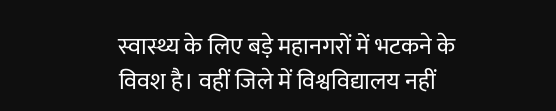स्वास्थ्य के लिए बड़े महानगरों में भटकने के विवश है। वहीं जिले में विश्वविद्यालय नहीं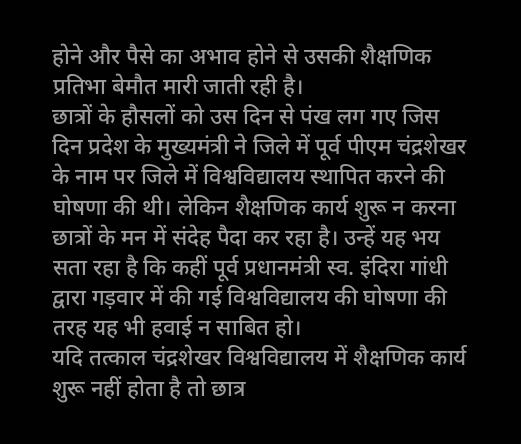होने और पैसे का अभाव होने से उसकी शैक्षणिक प्रतिभा बेमौत मारी जाती रही है।
छात्रों के हौसलों को उस दिन से पंख लग गए जिस दिन प्रदेश के मुख्यमंत्री ने जिले में पूर्व पीएम चंद्रशेखर के नाम पर जिले में विश्वविद्यालय स्थापित करने की घोषणा की थी। लेकिन शैक्षणिक कार्य शुरू न करना छात्रों के मन में संदेह पैदा कर रहा है। उन्हें यह भय सता रहा है कि कहीं पूर्व प्रधानमंत्री स्व. इंदिरा गांधी द्वारा गड़वार में की गई विश्वविद्यालय की घोषणा की तरह यह भी हवाई न साबित हो।
यदि तत्काल चंद्रशेखर विश्वविद्यालय में शैक्षणिक कार्य शुरू नहीं होता है तो छात्र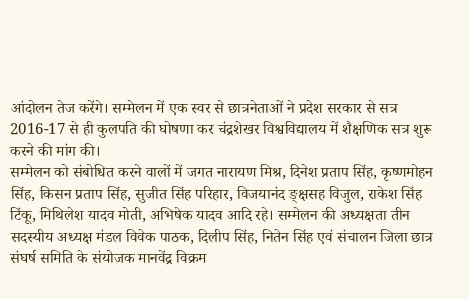आंदोलन तेज करेंगे। सम्मेलन में एक स्वर से छात्रनेताओं ने प्रदेश सरकार से सत्र 2016-17 से ही कुलपति की घोषणा कर चंद्रशेखर विश्वविद्यालय में शैक्षणिक सत्र शुरू करने की मांग की।
सम्मेलन को संबोधित करने वालों में जगत नारायण मिश्र, दिनेश प्रताप सिंह, कृष्णमोहन सिंह, किसन प्रताप सिंह, सुजीत सिंह परिहार, विजयानंद ङ्क्षसह विजुल, राकेश सिंह टिंकू, मिथिलेश यादव मोती, अभिषेक यादव आदि रहे। सम्मेलन की अध्यक्षता तीन सदस्यीय अध्यक्ष मंडल विवेक पाठक, दिलीप सिंह, नितेन सिंह एवं संचालन जिला छात्र संघर्ष समिति के संयोजक मानवेंद्र विक्रम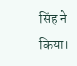सिंह ने किया।